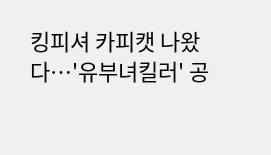킹피셔 카피캣 나왔다…'유부녀킬러' 공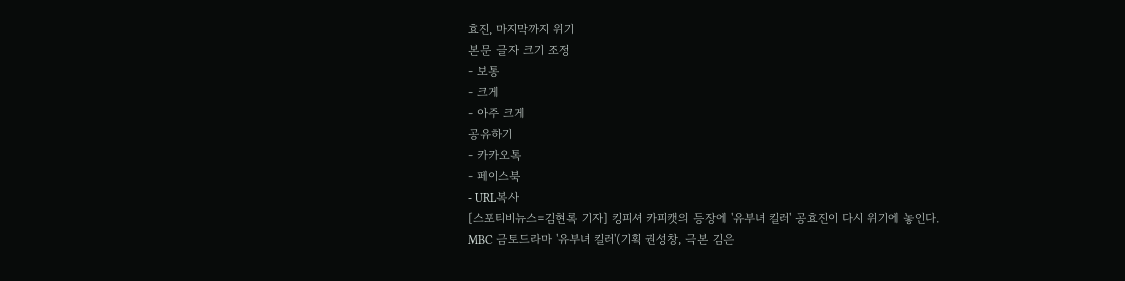효진, 마지막까지 위기
본문 글자 크기 조정
- 보통
- 크게
- 아주 크게
공유하기
- 카카오톡
- 페이스북
- URL복사
[스포티비뉴스=김현록 기자] 킹피셔 카피캣의 등장에 '유부녀 킬러' 공효진이 다시 위기에 놓인다.
MBC 금토드라마 '유부녀 킬러'(기획 권성창, 극본 김은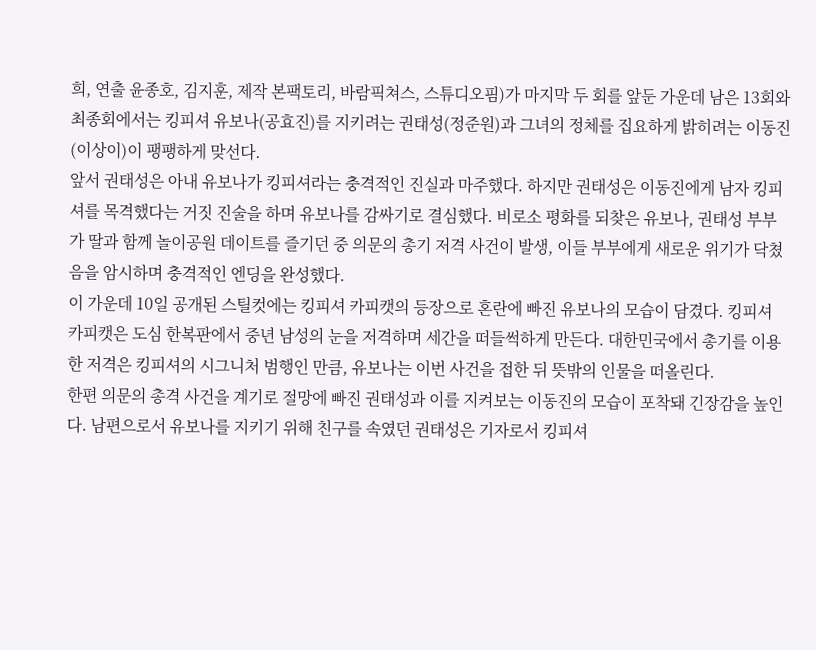희, 연출 윤종호, 김지훈, 제작 본팩토리, 바람픽쳐스, 스튜디오핌)가 마지막 두 회를 앞둔 가운데 남은 13회와 최종회에서는 킹피셔 유보나(공효진)를 지키려는 권태성(정준원)과 그녀의 정체를 집요하게 밝히려는 이동진(이상이)이 팽팽하게 맞선다.
앞서 권태성은 아내 유보나가 킹피셔라는 충격적인 진실과 마주했다. 하지만 권태성은 이동진에게 남자 킹피셔를 목격했다는 거짓 진술을 하며 유보나를 감싸기로 결심했다. 비로소 평화를 되찾은 유보나, 권태성 부부가 딸과 함께 놀이공원 데이트를 즐기던 중 의문의 총기 저격 사건이 발생, 이들 부부에게 새로운 위기가 닥쳤음을 암시하며 충격적인 엔딩을 완성했다.
이 가운데 10일 공개된 스틸컷에는 킹피셔 카피캣의 등장으로 혼란에 빠진 유보나의 모습이 담겼다. 킹피셔 카피캣은 도심 한복판에서 중년 남성의 눈을 저격하며 세간을 떠들썩하게 만든다. 대한민국에서 총기를 이용한 저격은 킹피셔의 시그니처 범행인 만큼, 유보나는 이번 사건을 접한 뒤 뜻밖의 인물을 떠올린다.
한편 의문의 총격 사건을 계기로 절망에 빠진 권태성과 이를 지켜보는 이동진의 모습이 포착돼 긴장감을 높인다. 남편으로서 유보나를 지키기 위해 친구를 속였던 권태성은 기자로서 킹피셔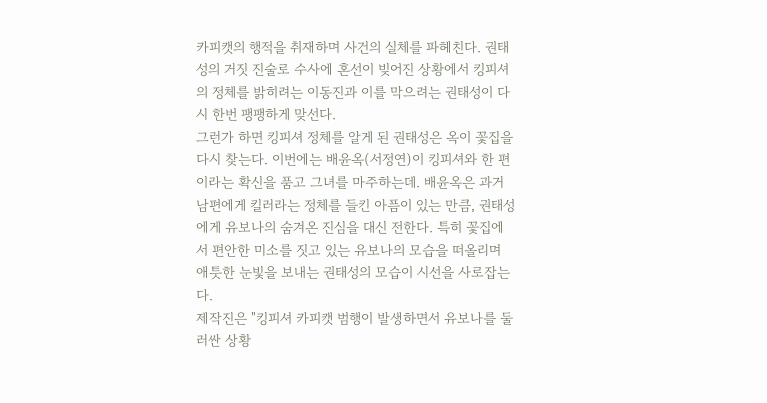카피캣의 행적을 취재하며 사건의 실체를 파헤친다. 권태성의 거짓 진술로 수사에 혼선이 빚어진 상황에서 킹피셔의 정체를 밝히려는 이동진과 이를 막으려는 권태성이 다시 한번 팽팽하게 맞선다.
그런가 하면 킹피셔 정체를 알게 된 권태성은 옥이 꽃집을 다시 찾는다. 이번에는 배윤옥(서정연)이 킹피셔와 한 편이라는 확신을 품고 그녀를 마주하는데. 배윤옥은 과거 남편에게 킬러라는 정체를 들킨 아픔이 있는 만큼, 권태성에게 유보나의 숨겨온 진심을 대신 전한다. 특히 꽃집에서 편안한 미소를 짓고 있는 유보나의 모습을 떠올리며 애틋한 눈빛을 보내는 권태성의 모습이 시선을 사로잡는다.
제작진은 "킹피셔 카피캣 범행이 발생하면서 유보나를 둘러싼 상황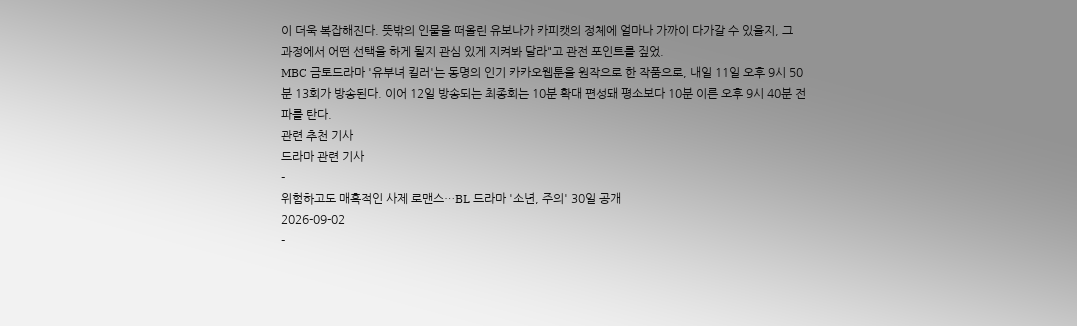이 더욱 복잡해진다. 뜻밖의 인물을 떠올린 유보나가 카피캣의 정체에 얼마나 가까이 다가갈 수 있을지, 그 과정에서 어떤 선택을 하게 될지 관심 있게 지켜봐 달라"고 관전 포인트를 짚었.
MBC 금토드라마 '유부녀 킬러'는 동명의 인기 카카오웹툰을 원작으로 한 작품으로, 내일 11일 오후 9시 50분 13회가 방송된다. 이어 12일 방송되는 최종회는 10분 확대 편성돼 평소보다 10분 이른 오후 9시 40분 전파를 탄다.
관련 추천 기사
드라마 관련 기사
-
위험하고도 매혹적인 사제 로맨스…BL 드라마 '소년, 주의' 30일 공개
2026-09-02
-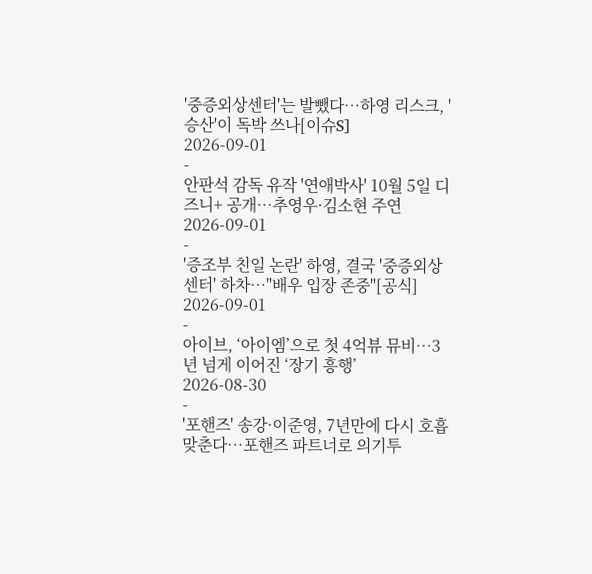'중증외상센터'는 발뺐다…하영 리스크, '승산'이 독박 쓰나[이슈S]
2026-09-01
-
안판석 감독 유작 '연애박사' 10월 5일 디즈니+ 공개…추영우·김소현 주연
2026-09-01
-
'증조부 친일 논란' 하영, 결국 '중증외상센터' 하차…"배우 입장 존중"[공식]
2026-09-01
-
아이브, ‘아이엠’으로 첫 4억뷰 뮤비…3년 넘게 이어진 ‘장기 흥행’
2026-08-30
-
'포핸즈' 송강·이준영, 7년만에 다시 호흡 맞춘다…포핸즈 파트너로 의기투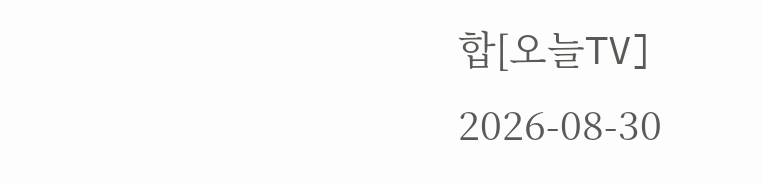합[오늘TV]
2026-08-30